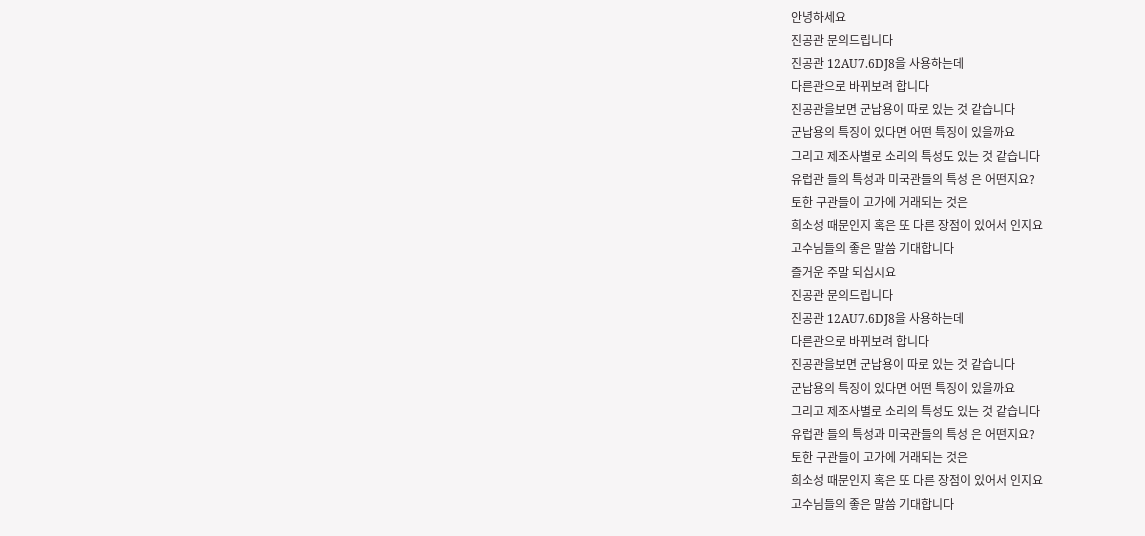안녕하세요
진공관 문의드립니다
진공관 12AU7.6DJ8을 사용하는데
다른관으로 바뀌보려 합니다
진공관을보면 군납용이 따로 있는 것 같습니다
군납용의 특징이 있다면 어떤 특징이 있을까요
그리고 제조사별로 소리의 특성도 있는 것 같습니다
유럽관 들의 특성과 미국관들의 특성 은 어떤지요?
토한 구관들이 고가에 거래되는 것은
희소성 때문인지 혹은 또 다른 장점이 있어서 인지요
고수님들의 좋은 말씀 기대합니다
즐거운 주말 되십시요
진공관 문의드립니다
진공관 12AU7.6DJ8을 사용하는데
다른관으로 바뀌보려 합니다
진공관을보면 군납용이 따로 있는 것 같습니다
군납용의 특징이 있다면 어떤 특징이 있을까요
그리고 제조사별로 소리의 특성도 있는 것 같습니다
유럽관 들의 특성과 미국관들의 특성 은 어떤지요?
토한 구관들이 고가에 거래되는 것은
희소성 때문인지 혹은 또 다른 장점이 있어서 인지요
고수님들의 좋은 말씀 기대합니다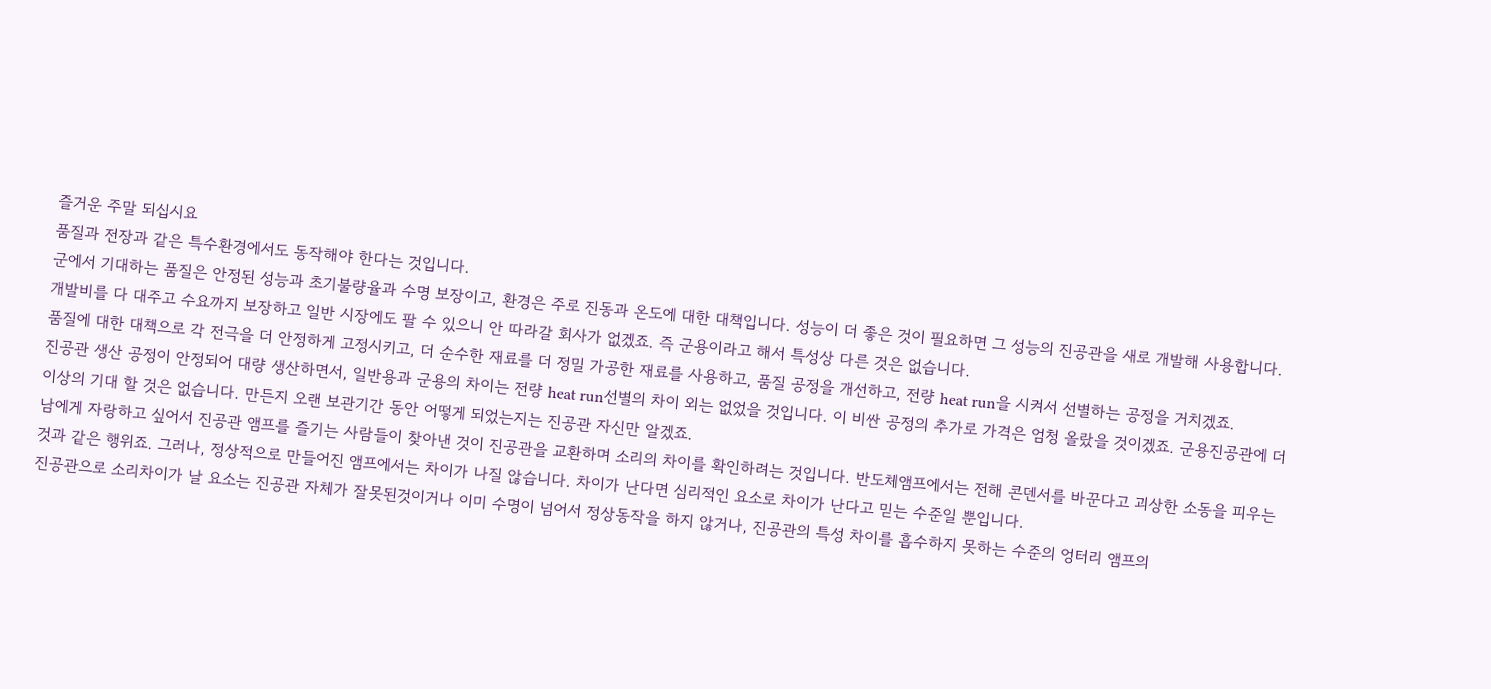즐거운 주말 되십시요
품질과 전장과 같은 특수환경에서도 동작해야 한다는 것입니다.
군에서 기대하는 품질은 안정된 성능과 초기불량율과 수명 보장이고, 환경은 주로 진동과 온도에 대한 대책입니다. 성능이 더 좋은 것이 필요하면 그 성능의 진공관을 새로 개발해 사용합니다. 개발비를 다 대주고 수요까지 보장하고 일반 시장에도 팔 수 있으니 안 따라갈 회사가 없겠죠. 즉 군용이라고 해서 특성상 다른 것은 없습니다.
품질에 대한 대책으로 각 전극을 더 안정하게 고정시키고, 더 순수한 재료를 더 정밀 가공한 재료를 사용하고, 품질 공정을 개선하고, 전량 heat run을 시켜서 선별하는 공정을 거치겠죠.
진공관 생산 공정이 안정되어 대량 생산하면서, 일반용과 군용의 차이는 전량 heat run선별의 차이 외는 없었을 것입니다. 이 비싼 공정의 추가로 가격은 엄청 올랐을 것이겠죠. 군용진공관에 더 이상의 기대 할 것은 없습니다. 만든지 오랜 보관기간 동안 어떻게 되었는지는 진공관 자신만 알겠죠.
남에게 자랑하고 싶어서 진공관 앰프를 즐기는 사람들이 찾아낸 것이 진공관을 교환하며 소리의 차이를 확인하려는 것입니다. 반도체앰프에서는 전해 콘덴서를 바꾼다고 괴상한 소동을 피우는 것과 같은 행위죠. 그러나, 정상적으로 만들어진 앰프에서는 차이가 나질 않습니다. 차이가 난다면 심리적인 요소로 차이가 난다고 믿는 수준일 뿐입니다.
진공관으로 소리차이가 날 요소는 진공관 자체가 잘못된것이거나 이미 수명이 넘어서 정상동작을 하지 않거나, 진공관의 특성 차이를 흡수하지 못하는 수준의 엉터리 앰프의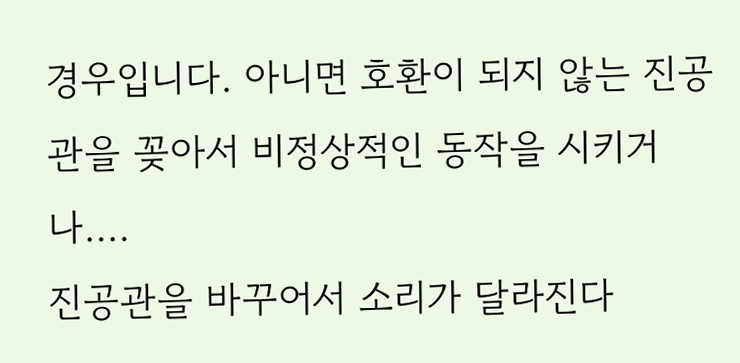경우입니다. 아니면 호환이 되지 않는 진공관을 꽂아서 비정상적인 동작을 시키거나….
진공관을 바꾸어서 소리가 달라진다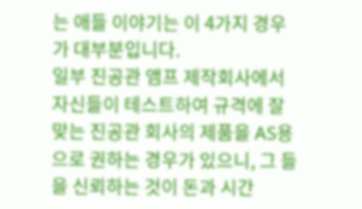는 애들 이야기는 이 4가지 경우가 대부분입니다.
일부 진공관 앰프 제작회사에서 자신들이 테스트하여 규격에 잘 맞는 진공관 회사의 제품을 AS용으로 권하는 경우가 있으니, 그 들을 신뢰하는 것이 돈과 시간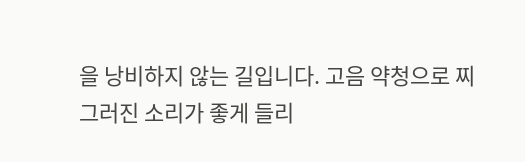을 낭비하지 않는 길입니다. 고음 약청으로 찌그러진 소리가 좋게 들리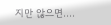지만 않으면….